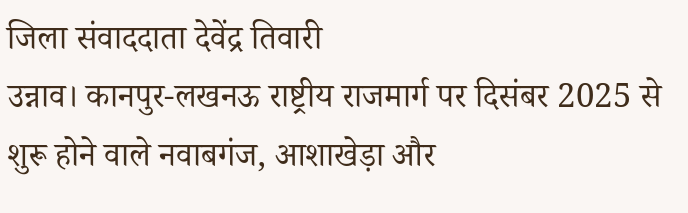जिला संवाददाता देवेंद्र तिवारी
उन्नाव। कानपुर-लखनऊ राष्ट्रीय राजमार्ग पर दिसंबर 2025 से शुरू होने वाले नवाबगंज, आशाखेड़ा और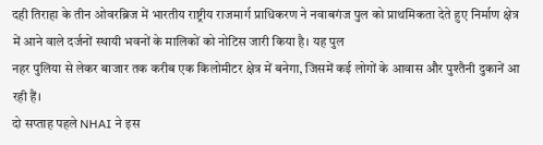दही तिराहा के तीन ओवरब्रिज में भारतीय राष्ट्रीय राजमार्ग प्राधिकरण ने नवाबगंज पुल को प्राथमिकता देते हुए निर्माण क्षेत्र में आने वाले दर्जनों स्थायी भवनों के मालिकों को नोटिस जारी किया है। यह पुल
नहर पुलिया से लेकर बाजार तक करीब एक किलोमीटर क्षेत्र में बनेगा, जिसमें कई लोगों के आवास और पुश्तैनी दुकानें आ रही हैं।
दो सप्ताह पहले NHAI ने इस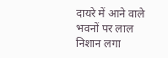दायरे में आने वाले भवनों पर लाल निशान लगा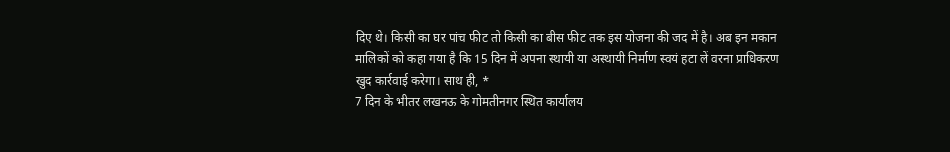दिए थे। किसी का घर पांच फीट तो किसी का बीस फीट तक इस योजना की जद में है। अब इन मकान मालिकों को कहा गया है कि 15 दिन में अपना स्थायी या अस्थायी निर्माण स्वयं हटा लें वरना प्राधिकरण खुद कार्रवाई करेगा। साथ ही, *
7 दिन के भीतर लखनऊ के गोमतीनगर स्थित कार्यालय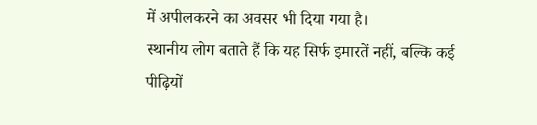में अपीलकरने का अवसर भी दिया गया है।
स्थानीय लोग बताते हैं कि यह सिर्फ इमारतें नहीं, बल्कि कई पीढ़ियों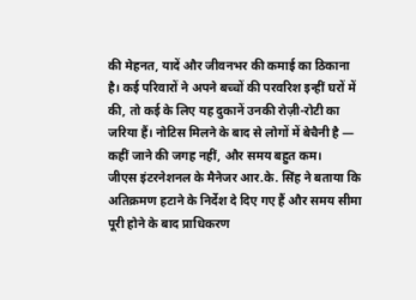की मेहनत, यादें और जीवनभर की कमाई का ठिकाना है। कई परिवारों ने अपने बच्चों की परवरिश इन्हीं घरों में की, तो कई के लिए यह दुकानें उनकी रोज़ी-रोटी का जरिया हैं। नोटिस मिलने के बाद से लोगों में बेचैनी है — कहीं जाने की जगह नहीं, और समय बहुत कम।
जीएस इंटरनेशनल के मैनेजर आर.के. सिंह ने बताया कि अतिक्रमण हटाने के निर्देश दे दिए गए हैं और समय सीमा पूरी होने के बाद प्राधिकरण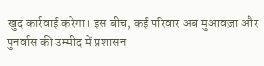खुद कार्रवाई करेगा। इस बीच, कई परिवार अब मुआवज़ा और पुनर्वास की उम्मीद में प्रशासन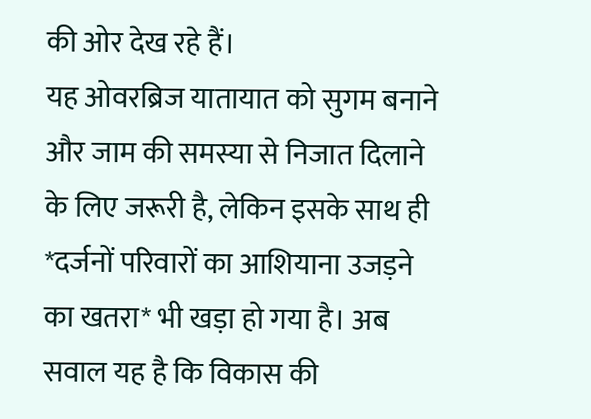की ओर देख रहे हैं।
यह ओवरब्रिज यातायात को सुगम बनाने और जाम की समस्या से निजात दिलाने के लिए जरूरी है, लेकिन इसके साथ ही *दर्जनों परिवारों का आशियाना उजड़ने का खतरा* भी खड़ा हो गया है। अब सवाल यह है कि विकास की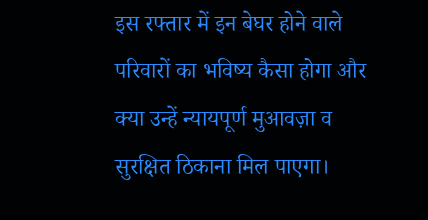इस रफ्तार में इन बेघर होने वाले परिवारों का भविष्य कैसा होगा और क्या उन्हें न्यायपूर्ण मुआवज़ा व सुरक्षित ठिकाना मिल पाएगा।